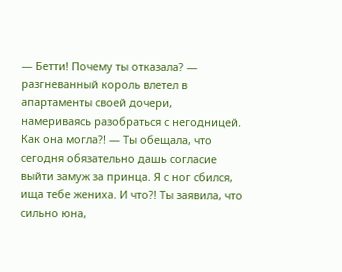— Бетти! Почему ты отказала? — разгневанный король влетел в апартаменты своей дочери, намериваясь разобраться с негодницей. Как она могла?! — Ты обещала, что сегодня обязательно дашь согласие выйти замуж за принца. Я с ног сбился, ища тебе жениха. И что?! Ты заявила, что сильно юна,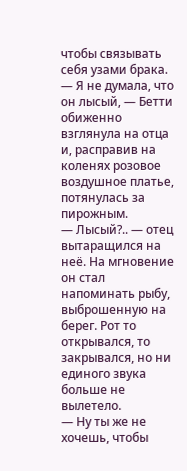чтобы связывать себя узами брака.
— Я не думала, что он лысый, — Бетти обиженно взглянула на отца и, расправив на коленях розовое воздушное платье, потянулась за пирожным.
— Лысый?.. — отец вытаращился на неё. На мгновение он стал напоминать рыбу, выброшенную на берег. Рот то открывался, то закрывался, но ни единого звука больше не вылетело.
— Ну ты же не хочешь, чтобы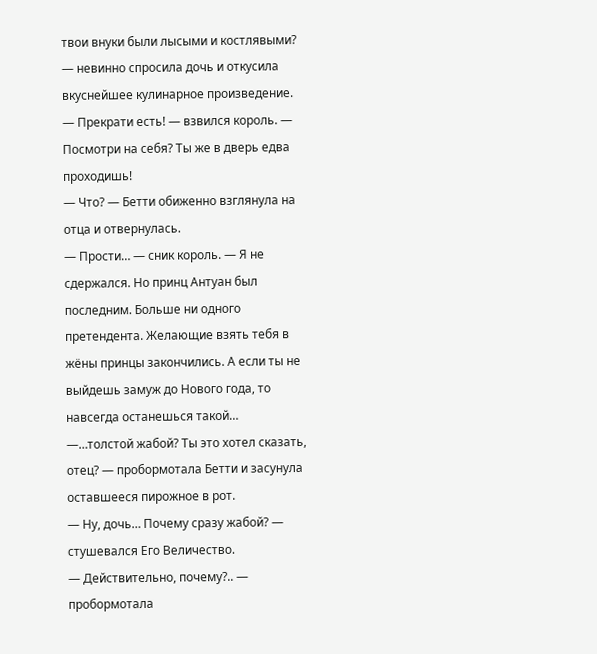твои внуки были лысыми и костлявыми? — невинно спросила дочь и откусила вкуснейшее кулинарное произведение.
— Прекрати есть! — взвился король. — Посмотри на себя? Ты же в дверь едва проходишь!
— Что? — Бетти обиженно взглянула на отца и отвернулась.
— Прости… — сник король. — Я не сдержался. Но принц Антуан был последним. Больше ни одного претендента. Желающие взять тебя в жёны принцы закончились. А если ты не выйдешь замуж до Нового года, то навсегда останешься такой…
—…толстой жабой? Ты это хотел сказать, отец? — пробормотала Бетти и засунула оставшееся пирожное в рот.
— Ну, дочь… Почему сразу жабой? — стушевался Его Величество.
— Действительно, почему?.. — пробормотала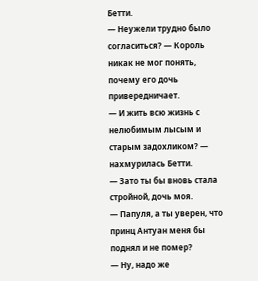Бетти.
— Неужели трудно было согласиться? — Король никак не мог понять, почему его дочь привередничает.
— И жить всю жизнь с нелюбимым лысым и старым задохликом? — нахмурилась Бетти.
— Зато ты бы вновь стала стройной, дочь моя.
— Папуля, а ты уверен, что принц Антуан меня бы поднял и не помер?
— Ну, надо же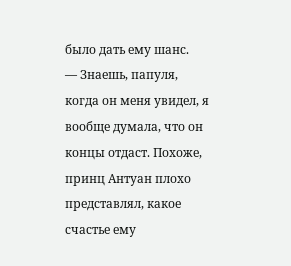было дать ему шанс.
— Знаешь, папуля, когда он меня увидел, я вообще думала, что он концы отдаст. Похоже, принц Антуан плохо представлял, какое счастье ему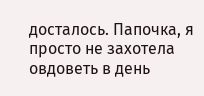досталось. Папочка, я просто не захотела овдоветь в день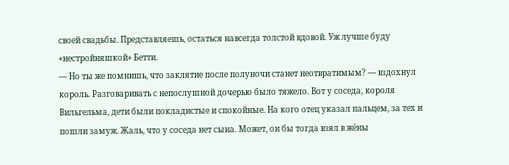своей свадьбы. Представляешь, остаться навсегда толстой вдовой. Уж лучше буду «нестройняшкой» Бетти.
— Но ты же помнишь, что заклятие после полуночи станет неотвратимым? — вздохнул король. Разговаривать с непослушной дочерью было тяжело. Вот у соседа, короля Вильгельма, дети были покладистые и спокойные. На кого отец указал пальцем, за тех и пошли замуж. Жаль, что у соседа нет сына. Может, он бы тогда взял в жёны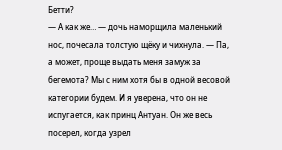Бетти?
— А как же… — дочь наморщила маленький нос, почесала толстую щёку и чихнула. — Па, а может, проще выдать меня замуж за бегемота? Мы с ним хотя бы в одной весовой категории будем. И я уверена, что он не испугается, как принц Антуан. Он же весь посерел, когда узрел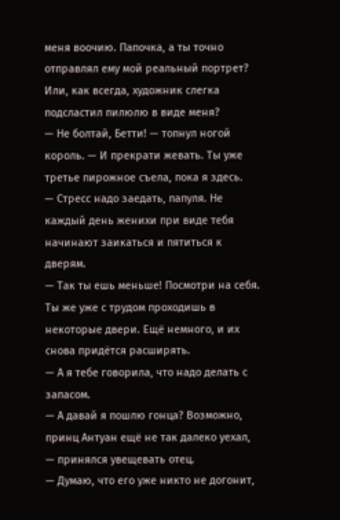меня воочию. Папочка, а ты точно отправлял ему мой реальный портрет? Или, как всегда, художник слегка подсластил пилюлю в виде меня?
— Не болтай, Бетти! — топнул ногой король. — И прекрати жевать. Ты уже третье пирожное съела, пока я здесь.
— Стресс надо заедать, папуля. Не каждый день женихи при виде тебя начинают заикаться и пятиться к дверям.
— Так ты ешь меньше! Посмотри на себя. Ты же уже с трудом проходишь в некоторые двери. Ещё немного, и их снова придётся расширять.
— А я тебе говорила, что надо делать с запасом.
— А давай я пошлю гонца? Возможно, принц Антуан ещё не так далеко уехал, — принялся увещевать отец.
— Думаю, что его уже никто не догонит,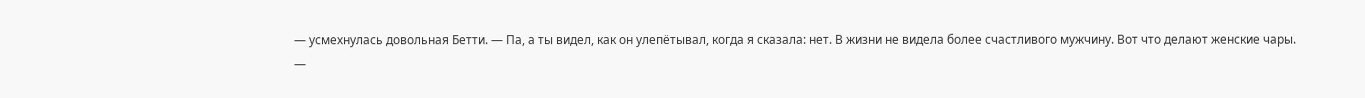— усмехнулась довольная Бетти. — Па, а ты видел, как он улепётывал, когда я сказала: нет. В жизни не видела более счастливого мужчину. Вот что делают женские чары.
—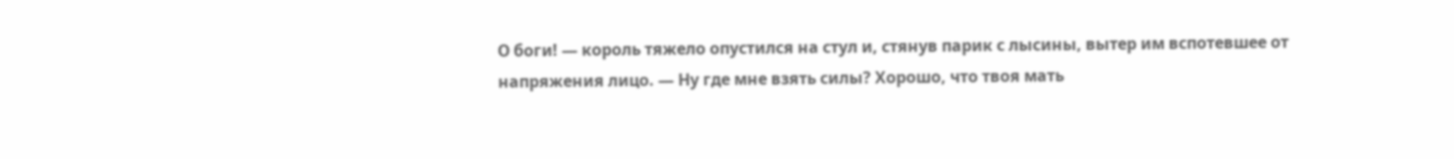О боги! — король тяжело опустился на стул и, стянув парик с лысины, вытер им вспотевшее от напряжения лицо. — Ну где мне взять силы? Хорошо, что твоя мать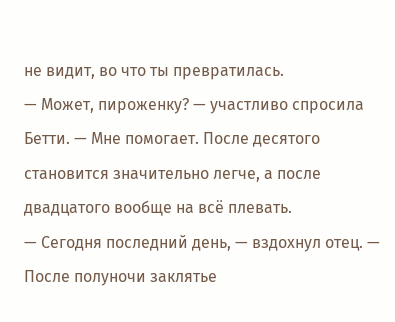не видит, во что ты превратилась.
— Может, пироженку? — участливо спросила Бетти. — Мне помогает. После десятого становится значительно легче, а после двадцатого вообще на всё плевать.
— Сегодня последний день, — вздохнул отец. — После полуночи заклятье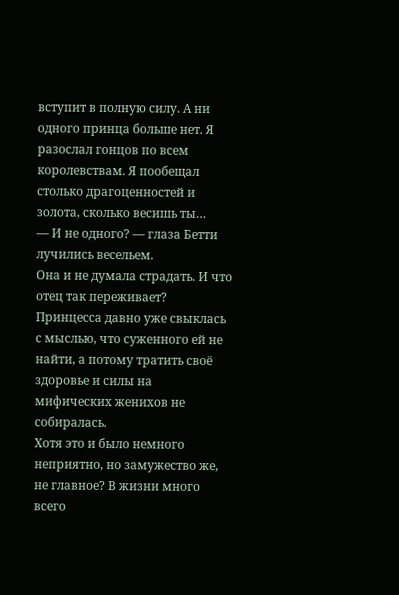вступит в полную силу. А ни одного принца больше нет. Я разослал гонцов по всем королевствам. Я пообещал столько драгоценностей и золота, сколько весишь ты…
— И не одного? — глаза Бетти лучились весельем.
Она и не думала страдать. И что отец так переживает? Принцесса давно уже свыклась с мыслью, что суженного ей не найти, а потому тратить своё здоровье и силы на мифических женихов не собиралась.
Хотя это и было немного неприятно, но замужество же, не главное? В жизни много всего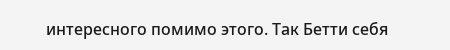интересного помимо этого. Так Бетти себя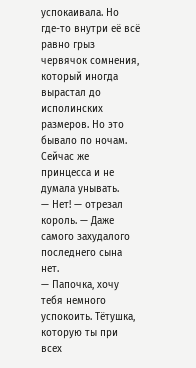успокаивала. Но где-то внутри её всё равно грыз червячок сомнения, который иногда вырастал до исполинских размеров. Но это бывало по ночам. Сейчас же принцесса и не думала унывать.
— Нет! — отрезал король. — Даже самого захудалого последнего сына нет.
— Папочка, хочу тебя немного успокоить. Тётушка, которую ты при всех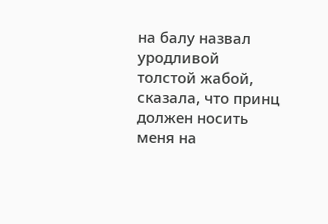на балу назвал уродливой толстой жабой, сказала, что принц должен носить меня на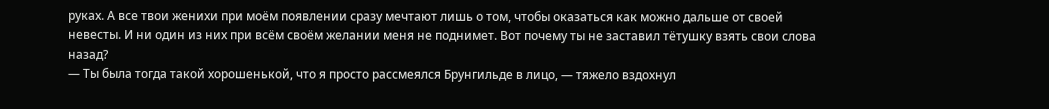руках. А все твои женихи при моём появлении сразу мечтают лишь о том, чтобы оказаться как можно дальше от своей невесты. И ни один из них при всём своём желании меня не поднимет. Вот почему ты не заставил тётушку взять свои слова назад?
— Ты была тогда такой хорошенькой, что я просто рассмеялся Брунгильде в лицо, — тяжело вздохнул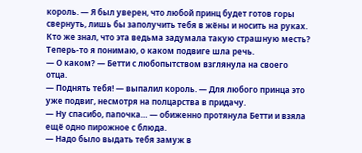король. — Я был уверен, что любой принц будет готов горы свернуть, лишь бы заполучить тебя в жёны и носить на руках. Кто же знал, что эта ведьма задумала такую страшную месть? Теперь-то я понимаю, о каком подвиге шла речь.
— О каком? — Бетти с любопытством взглянула на своего отца.
— Поднять тебя! — выпалил король. — Для любого принца это уже подвиг, несмотря на полцарства в придачу.
— Ну спасибо, папочка… — обиженно протянула Бетти и взяла ещё одно пирожное с блюда.
— Надо было выдать тебя замуж в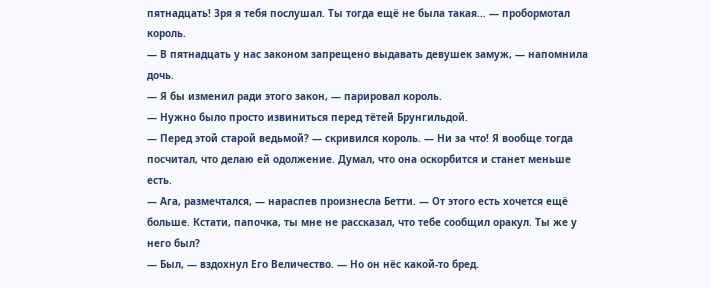пятнадцать! Зря я тебя послушал. Ты тогда ещё не была такая… — пробормотал король.
— В пятнадцать у нас законом запрещено выдавать девушек замуж, — напомнила дочь.
— Я бы изменил ради этого закон, — парировал король.
— Нужно было просто извиниться перед тётей Брунгильдой.
— Перед этой старой ведьмой? — скривился король. — Ни за что! Я вообще тогда посчитал, что делаю ей одолжение. Думал, что она оскорбится и станет меньше есть.
— Ага, размечтался, — нараспев произнесла Бетти. — От этого есть хочется ещё больше. Кстати, папочка, ты мне не рассказал, что тебе сообщил оракул. Ты же у него был?
— Был, — вздохнул Его Величество. — Но он нёс какой-то бред.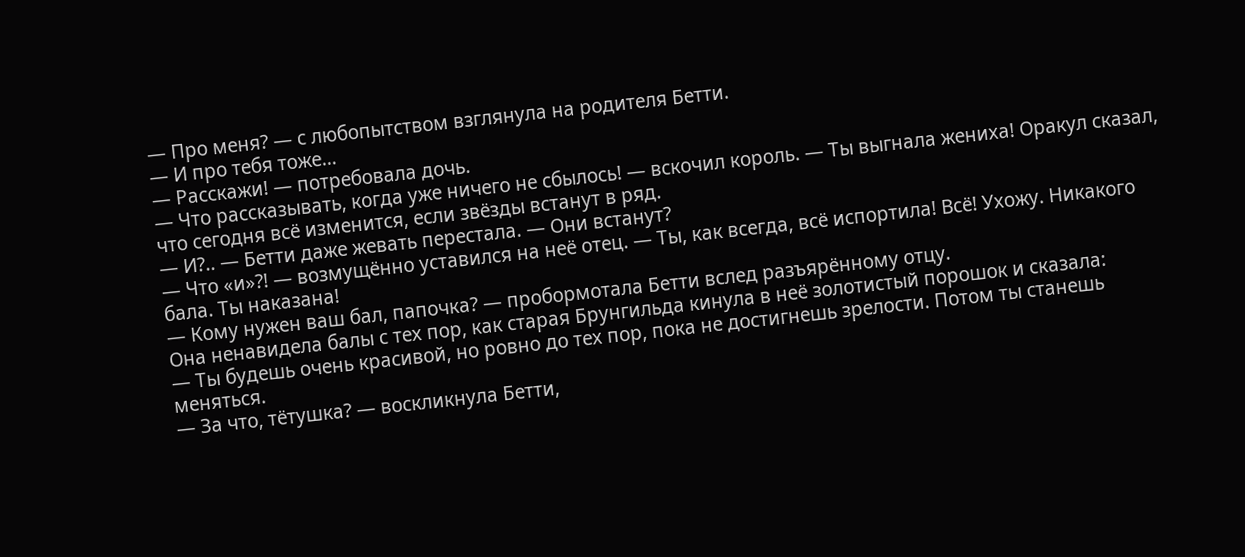— Про меня? — с любопытством взглянула на родителя Бетти.
— И про тебя тоже…
— Расскажи! — потребовала дочь.
— Что рассказывать, когда уже ничего не сбылось! — вскочил король. — Ты выгнала жениха! Оракул сказал, что сегодня всё изменится, если звёзды встанут в ряд.
— И?.. — Бетти даже жевать перестала. — Они встанут?
— Что «и»?! — возмущённо уставился на неё отец. — Ты, как всегда, всё испортила! Всё! Ухожу. Никакого бала. Ты наказана!
— Кому нужен ваш бал, папочка? — пробормотала Бетти вслед разъярённому отцу.
Она ненавидела балы с тех пор, как старая Брунгильда кинула в неё золотистый порошок и сказала:
— Ты будешь очень красивой, но ровно до тех пор, пока не достигнешь зрелости. Потом ты станешь меняться.
— За что, тётушка? — воскликнула Бетти,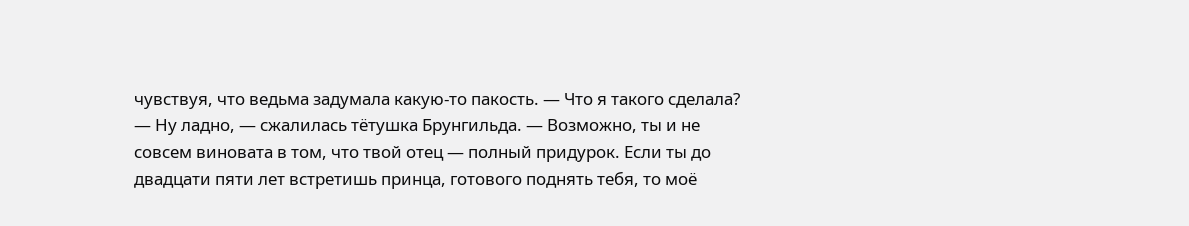чувствуя, что ведьма задумала какую-то пакость. — Что я такого сделала?
— Ну ладно, — сжалилась тётушка Брунгильда. — Возможно, ты и не совсем виновата в том, что твой отец — полный придурок. Если ты до двадцати пяти лет встретишь принца, готового поднять тебя, то моё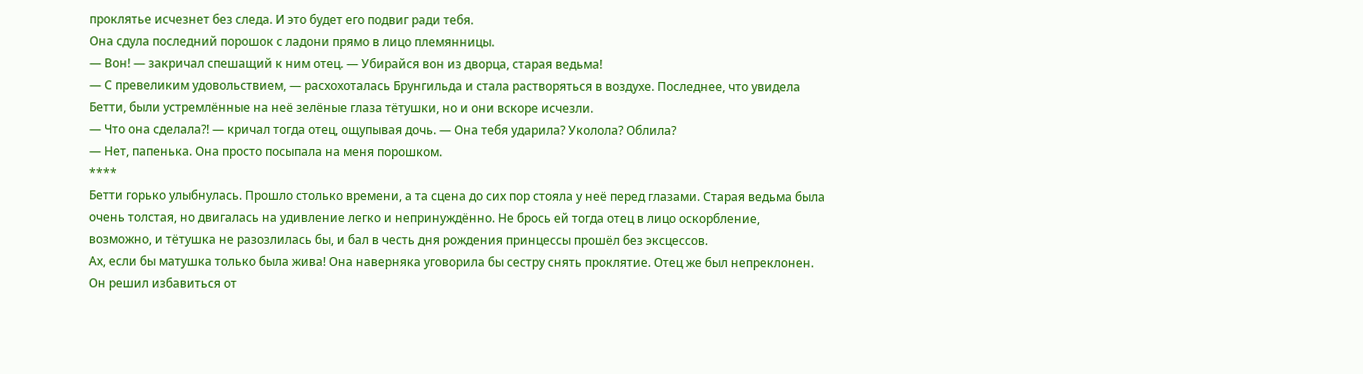проклятье исчезнет без следа. И это будет его подвиг ради тебя.
Она сдула последний порошок с ладони прямо в лицо племянницы.
— Вон! — закричал спешащий к ним отец. — Убирайся вон из дворца, старая ведьма!
— С превеликим удовольствием, — расхохоталась Брунгильда и стала растворяться в воздухе. Последнее, что увидела Бетти, были устремлённые на неё зелёные глаза тётушки, но и они вскоре исчезли.
— Что она сделала?! — кричал тогда отец, ощупывая дочь. — Она тебя ударила? Уколола? Облила?
— Нет, папенька. Она просто посыпала на меня порошком.
****
Бетти горько улыбнулась. Прошло столько времени, а та сцена до сих пор стояла у неё перед глазами. Старая ведьма была очень толстая, но двигалась на удивление легко и непринуждённо. Не брось ей тогда отец в лицо оскорбление, возможно, и тётушка не разозлилась бы, и бал в честь дня рождения принцессы прошёл без эксцессов.
Ах, если бы матушка только была жива! Она наверняка уговорила бы сестру снять проклятие. Отец же был непреклонен. Он решил избавиться от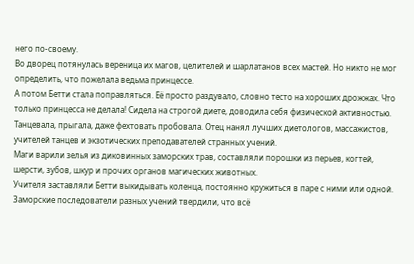него по-своему.
Во дворец потянулась вереница их магов, целителей и шарлатанов всех мастей. Но никто не мог определить, что пожелала ведьма принцессе.
А потом Бетти стала поправляться. Её просто раздувало, словно тесто на хороших дрожжах. Что только принцесса не делала! Сидела на строгой диете, доводила себя физической активностью. Танцевала, прыгала, даже фехтовать пробовала. Отец нанял лучших диетологов, массажистов, учителей танцев и экзотических преподавателей странных учений.
Маги варили зелья из диковинных заморских трав, составляли порошки из перьев, когтей, шерсти, зубов, шкур и прочих органов магических животных.
Учителя заставляли Бетти выкидывать коленца, постоянно кружиться в паре с ними или одной.
Заморские последователи разных учений твердили, что всё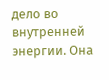дело во внутренней энергии. Она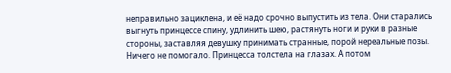неправильно зациклена, и её надо срочно выпустить из тела. Они старались выгнуть принцессе спину, удлинить шею, растянуть ноги и руки в разные стороны, заставляя девушку принимать странные, порой нереальные позы.
Ничего не помогало. Принцесса толстела на глазах. А потом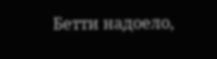Бетти надоело,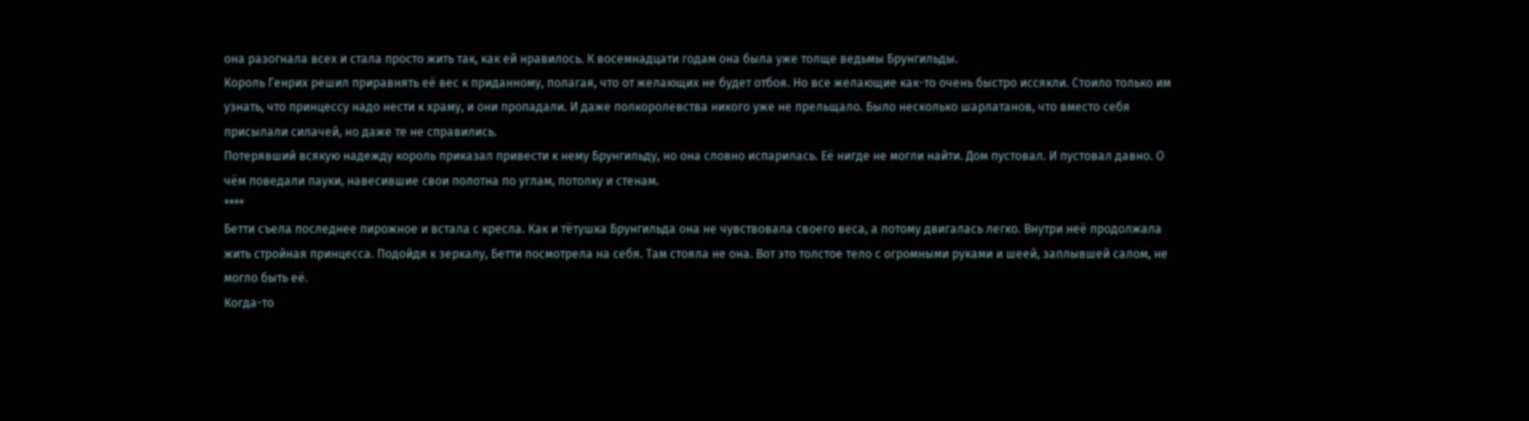она разогнала всех и стала просто жить так, как ей нравилось. К восемнадцати годам она была уже толще ведьмы Брунгильды.
Король Генрих решил приравнять её вес к приданному, полагая, что от желающих не будет отбоя. Но все желающие как-то очень быстро иссякли. Стоило только им узнать, что принцессу надо нести к храму, и они пропадали. И даже полкоролевства никого уже не прельщало. Было несколько шарлатанов, что вместо себя присылали силачей, но даже те не справились.
Потерявший всякую надежду король приказал привести к нему Брунгильду, но она словно испарилась. Её нигде не могли найти. Дом пустовал. И пустовал давно. О чём поведали пауки, навесившие свои полотна по углам, потолку и стенам.
****
Бетти съела последнее пирожное и встала с кресла. Как и тётушка Брунгильда она не чувствовала своего веса, а потому двигалась легко. Внутри неё продолжала жить стройная принцесса. Подойдя к зеркалу, Бетти посмотрела на себя. Там стояла не она. Вот это толстое тело с огромными руками и шеей, заплывшей салом, не могло быть её.
Когда-то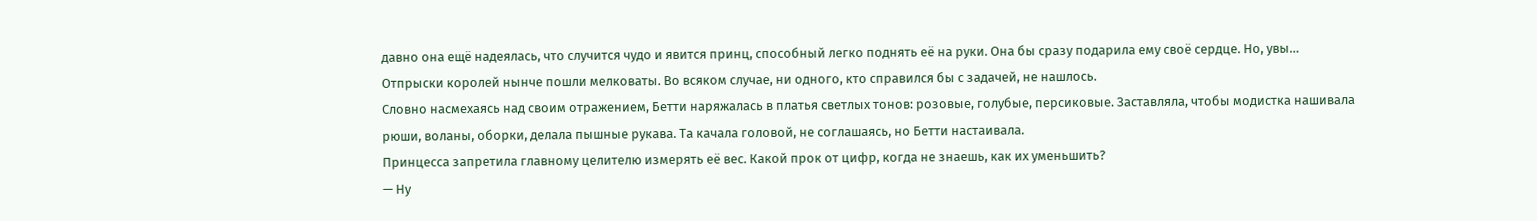давно она ещё надеялась, что случится чудо и явится принц, способный легко поднять её на руки. Она бы сразу подарила ему своё сердце. Но, увы… Отпрыски королей нынче пошли мелковаты. Во всяком случае, ни одного, кто справился бы с задачей, не нашлось.
Словно насмехаясь над своим отражением, Бетти наряжалась в платья светлых тонов: розовые, голубые, персиковые. Заставляла, чтобы модистка нашивала рюши, воланы, оборки, делала пышные рукава. Та качала головой, не соглашаясь, но Бетти настаивала.
Принцесса запретила главному целителю измерять её вес. Какой прок от цифр, когда не знаешь, как их уменьшить?
— Ну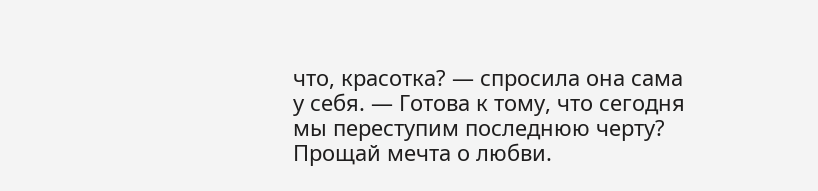что, красотка? — спросила она сама у себя. — Готова к тому, что сегодня мы переступим последнюю черту? Прощай мечта о любви.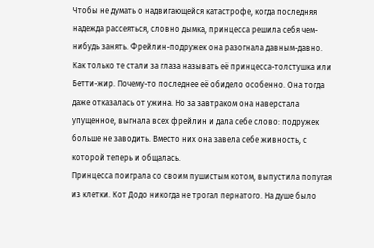Чтобы не думать о надвигающейся катастрофе, когда последняя надежда рассеяться, словно дымка, принцесса решила себя чем-нибудь занять. Фрейлин-подружек она разогнала давным-давно. Как только те стали за глаза называть её принцесса-толстушка или Бетти-жир. Почему-то последнее её обидело особенно. Она тогда даже отказалась от ужина. Но за завтраком она наверстала упущенное, выгнала всех фрейлин и дала себе слово: подружек больше не заводить. Вместо них она завела себе живность, с которой теперь и общалась.
Принцесса поиграла со своим пушистым котом, выпустила попугая из клетки. Кот Додо никогда не трогал пернатого. На душе было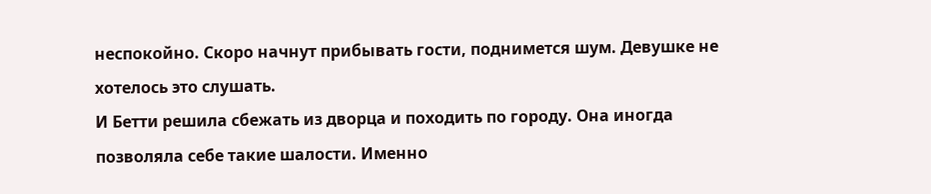неспокойно. Скоро начнут прибывать гости, поднимется шум. Девушке не хотелось это слушать.
И Бетти решила сбежать из дворца и походить по городу. Она иногда позволяла себе такие шалости. Именно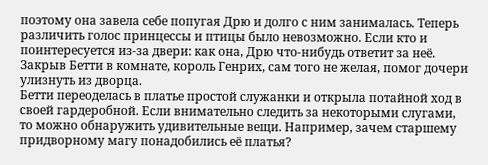поэтому она завела себе попугая Дрю и долго с ним занималась. Теперь различить голос принцессы и птицы было невозможно. Если кто и поинтересуется из-за двери: как она, Дрю что-нибудь ответит за неё.
Закрыв Бетти в комнате, король Генрих, сам того не желая, помог дочери улизнуть из дворца.
Бетти переоделась в платье простой служанки и открыла потайной ход в своей гардеробной. Если внимательно следить за некоторыми слугами, то можно обнаружить удивительные вещи. Например, зачем старшему придворному магу понадобились её платья?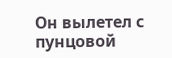Он вылетел с пунцовой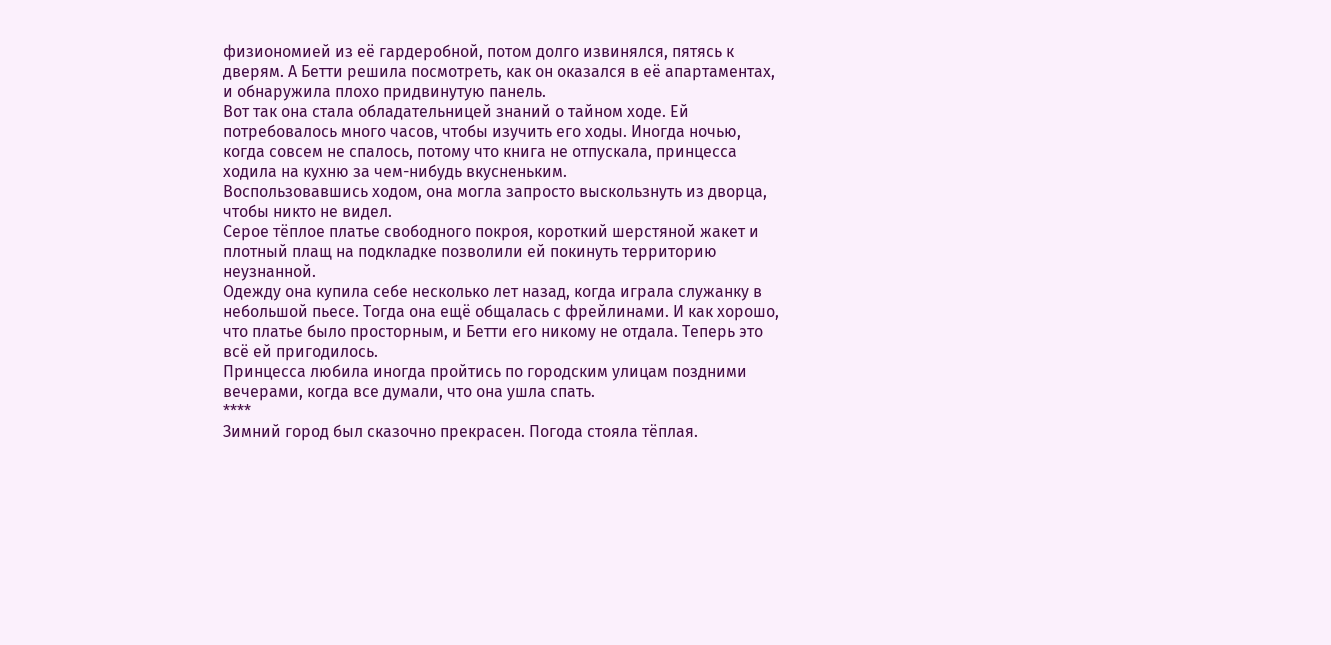физиономией из её гардеробной, потом долго извинялся, пятясь к дверям. А Бетти решила посмотреть, как он оказался в её апартаментах, и обнаружила плохо придвинутую панель.
Вот так она стала обладательницей знаний о тайном ходе. Ей потребовалось много часов, чтобы изучить его ходы. Иногда ночью, когда совсем не спалось, потому что книга не отпускала, принцесса ходила на кухню за чем-нибудь вкусненьким.
Воспользовавшись ходом, она могла запросто выскользнуть из дворца, чтобы никто не видел.
Серое тёплое платье свободного покроя, короткий шерстяной жакет и плотный плащ на подкладке позволили ей покинуть территорию неузнанной.
Одежду она купила себе несколько лет назад, когда играла служанку в небольшой пьесе. Тогда она ещё общалась с фрейлинами. И как хорошо, что платье было просторным, и Бетти его никому не отдала. Теперь это всё ей пригодилось.
Принцесса любила иногда пройтись по городским улицам поздними вечерами, когда все думали, что она ушла спать.
****
Зимний город был сказочно прекрасен. Погода стояла тёплая.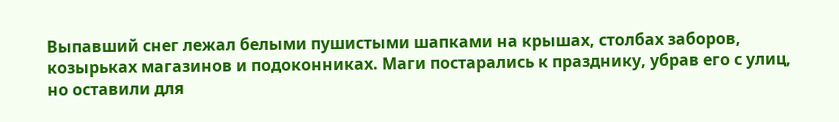Выпавший снег лежал белыми пушистыми шапками на крышах, столбах заборов, козырьках магазинов и подоконниках. Маги постарались к празднику, убрав его с улиц, но оставили для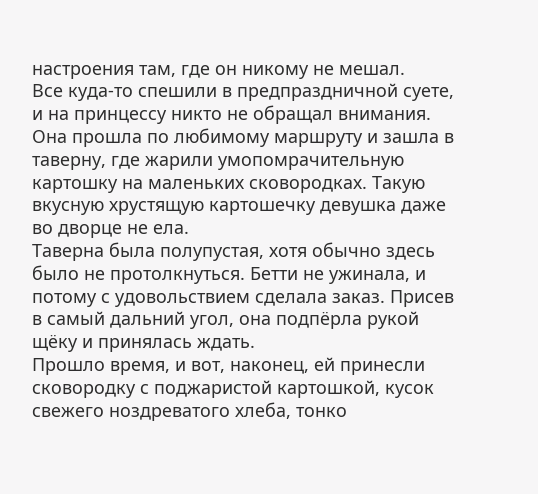настроения там, где он никому не мешал.
Все куда-то спешили в предпраздничной суете, и на принцессу никто не обращал внимания. Она прошла по любимому маршруту и зашла в таверну, где жарили умопомрачительную картошку на маленьких сковородках. Такую вкусную хрустящую картошечку девушка даже во дворце не ела.
Таверна была полупустая, хотя обычно здесь было не протолкнуться. Бетти не ужинала, и потому с удовольствием сделала заказ. Присев в самый дальний угол, она подпёрла рукой щёку и принялась ждать.
Прошло время, и вот, наконец, ей принесли сковородку с поджаристой картошкой, кусок свежего ноздреватого хлеба, тонко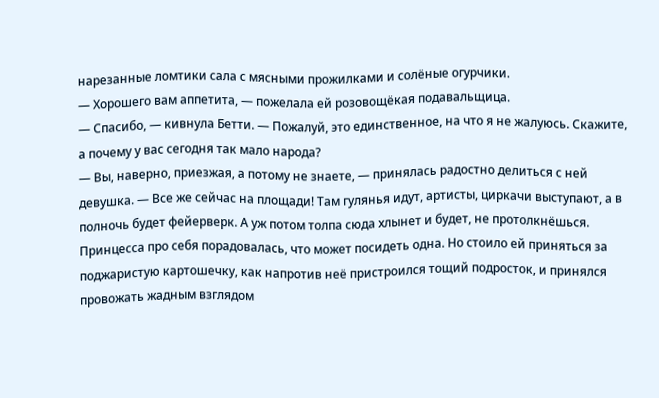нарезанные ломтики сала с мясными прожилками и солёные огурчики.
— Хорошего вам аппетита, — пожелала ей розовощёкая подавальщица.
— Спасибо, — кивнула Бетти. — Пожалуй, это единственное, на что я не жалуюсь. Скажите, а почему у вас сегодня так мало народа?
— Вы, наверно, приезжая, а потому не знаете, — принялась радостно делиться с ней девушка. — Все же сейчас на площади! Там гулянья идут, артисты, циркачи выступают, а в полночь будет фейерверк. А уж потом толпа сюда хлынет и будет, не протолкнёшься.
Принцесса про себя порадовалась, что может посидеть одна. Но стоило ей приняться за поджаристую картошечку, как напротив неё пристроился тощий подросток, и принялся провожать жадным взглядом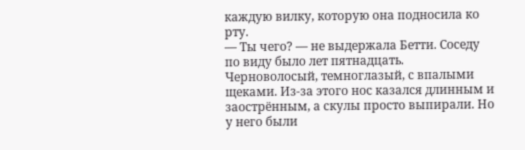каждую вилку, которую она подносила ко рту.
— Ты чего? — не выдержала Бетти. Соседу по виду было лет пятнадцать. Черноволосый, темноглазый, с впалыми щеками. Из-за этого нос казался длинным и заострённым, а скулы просто выпирали. Но у него были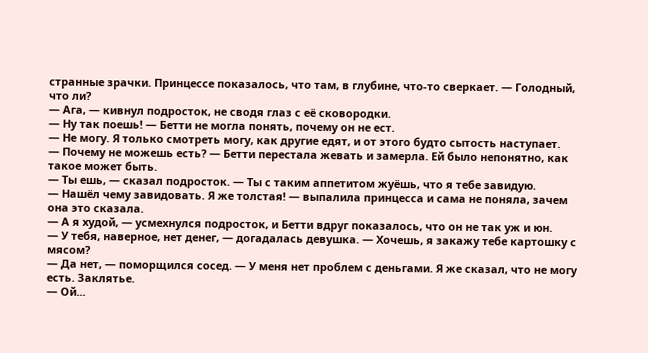странные зрачки. Принцессе показалось, что там, в глубине, что-то сверкает. — Голодный, что ли?
— Ага, — кивнул подросток, не сводя глаз с её сковородки.
— Ну так поешь! — Бетти не могла понять, почему он не ест.
— Не могу. Я только смотреть могу, как другие едят, и от этого будто сытость наступает.
— Почему не можешь есть? — Бетти перестала жевать и замерла. Ей было непонятно, как такое может быть.
— Ты ешь, — сказал подросток. — Ты с таким аппетитом жуёшь, что я тебе завидую.
— Нашёл чему завидовать. Я же толстая! — выпалила принцесса и сама не поняла, зачем она это сказала.
— А я худой, — усмехнулся подросток, и Бетти вдруг показалось, что он не так уж и юн.
— У тебя, наверное, нет денег, — догадалась девушка. — Хочешь, я закажу тебе картошку с мясом?
— Да нет, — поморщился сосед. — У меня нет проблем с деньгами. Я же сказал, что не могу есть. Заклятье.
— Ой...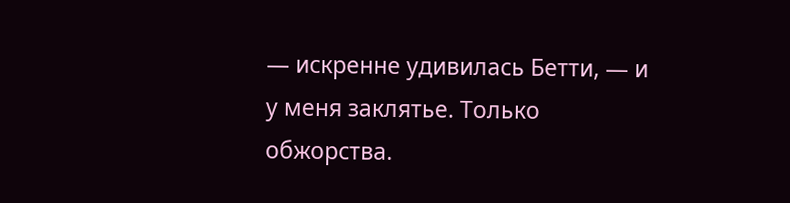— искренне удивилась Бетти, — и у меня заклятье. Только обжорства.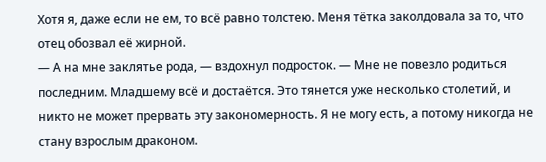Хотя я, даже если не ем, то всё равно толстею. Меня тётка заколдовала за то, что отец обозвал её жирной.
— А на мне заклятье рода, — вздохнул подросток. — Мне не повезло родиться последним. Младшему всё и достаётся. Это тянется уже несколько столетий, и никто не может прервать эту закономерность. Я не могу есть, а потому никогда не стану взрослым драконом.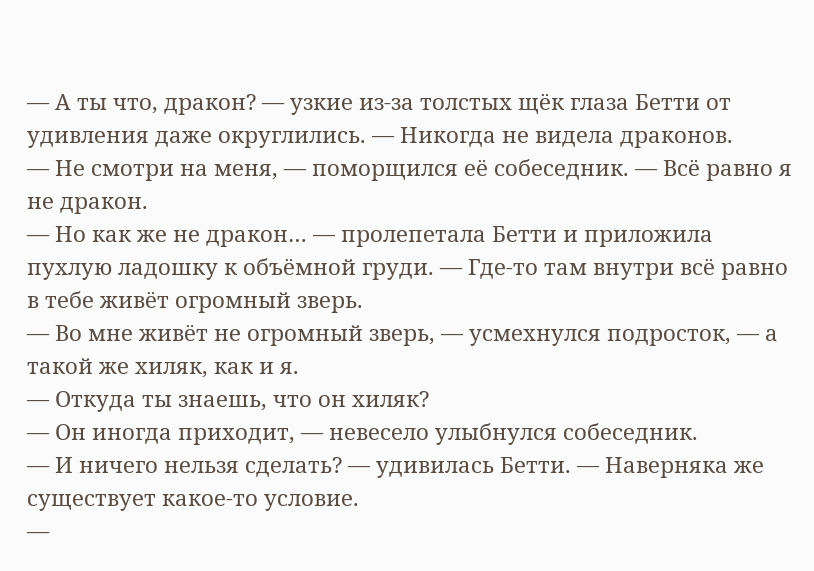— А ты что, дракон? — узкие из-за толстых щёк глаза Бетти от удивления даже округлились. — Никогда не видела драконов.
— Не смотри на меня, — поморщился её собеседник. — Всё равно я не дракон.
— Но как же не дракон… — пролепетала Бетти и приложила пухлую ладошку к объёмной груди. — Где-то там внутри всё равно в тебе живёт огромный зверь.
— Во мне живёт не огромный зверь, — усмехнулся подросток, — а такой же хиляк, как и я.
— Откуда ты знаешь, что он хиляк?
— Он иногда приходит, — невесело улыбнулся собеседник.
— И ничего нельзя сделать? — удивилась Бетти. — Наверняка же существует какое-то условие.
—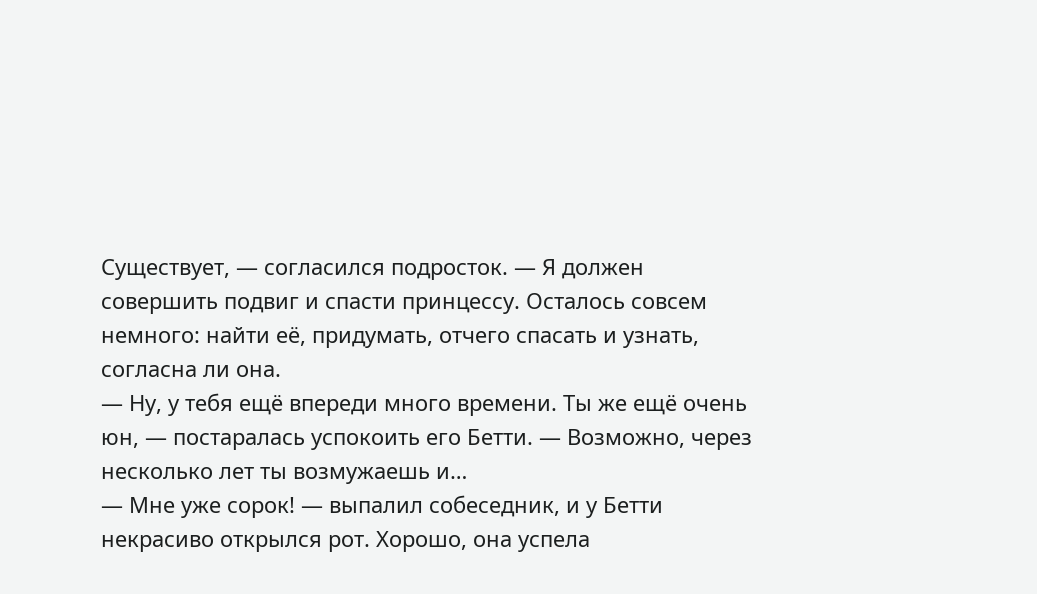Существует, — согласился подросток. — Я должен совершить подвиг и спасти принцессу. Осталось совсем немного: найти её, придумать, отчего спасать и узнать, согласна ли она.
— Ну, у тебя ещё впереди много времени. Ты же ещё очень юн, — постаралась успокоить его Бетти. — Возможно, через несколько лет ты возмужаешь и…
— Мне уже сорок! — выпалил собеседник, и у Бетти некрасиво открылся рот. Хорошо, она успела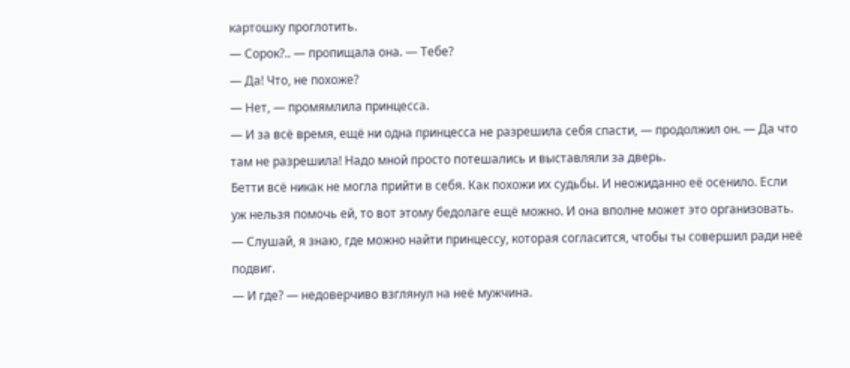картошку проглотить.
— Сорок?.. — пропищала она. — Тебе?
— Да! Что, не похоже?
— Нет, — промямлила принцесса.
— И за всё время, ещё ни одна принцесса не разрешила себя спасти, — продолжил он. — Да что там не разрешила! Надо мной просто потешались и выставляли за дверь.
Бетти всё никак не могла прийти в себя. Как похожи их судьбы. И неожиданно её осенило. Если уж нельзя помочь ей, то вот этому бедолаге ещё можно. И она вполне может это организовать.
— Слушай, я знаю, где можно найти принцессу, которая согласится, чтобы ты совершил ради неё подвиг.
— И где? — недоверчиво взглянул на неё мужчина.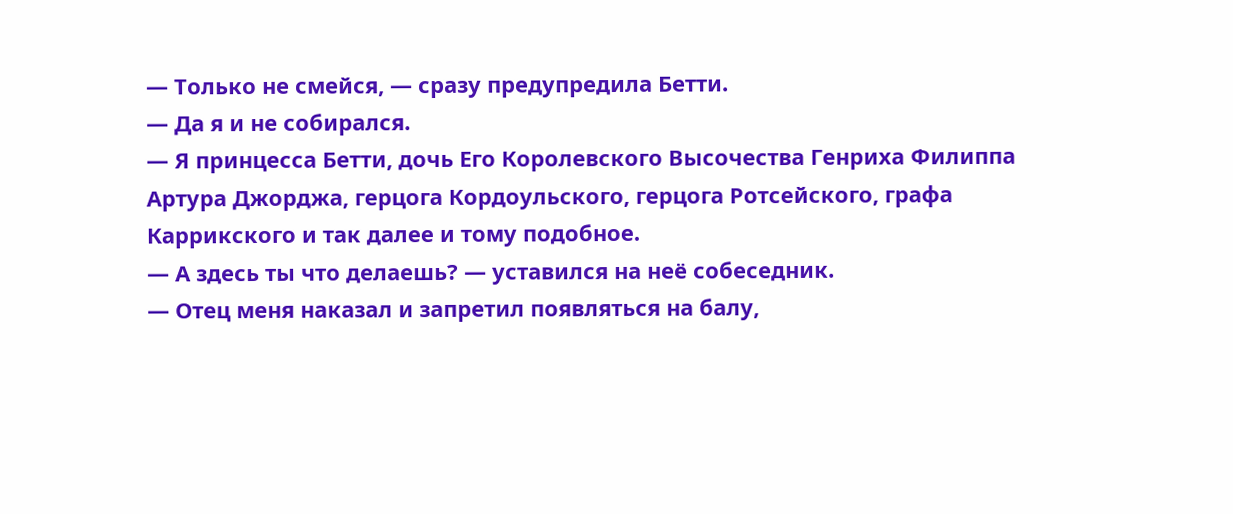— Только не смейся, — сразу предупредила Бетти.
— Да я и не собирался.
— Я принцесса Бетти, дочь Его Королевского Высочества Генриха Филиппа Артура Джорджа, герцога Кордоульского, герцога Ротсейского, графа Каррикского и так далее и тому подобное.
— А здесь ты что делаешь? — уставился на неё собеседник.
— Отец меня наказал и запретил появляться на балу,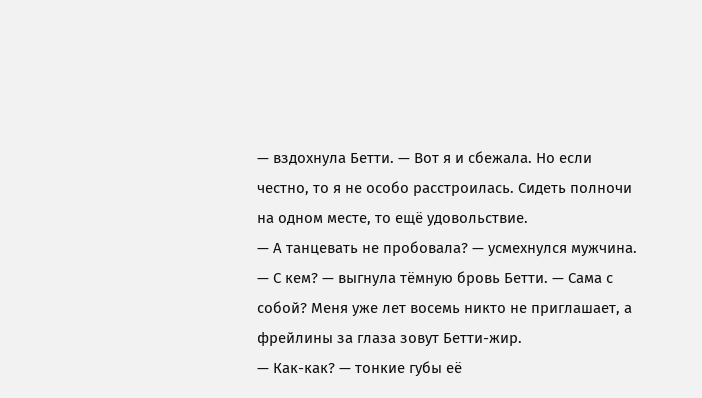— вздохнула Бетти. — Вот я и сбежала. Но если честно, то я не особо расстроилась. Сидеть полночи на одном месте, то ещё удовольствие.
— А танцевать не пробовала? — усмехнулся мужчина.
— С кем? — выгнула тёмную бровь Бетти. — Сама с собой? Меня уже лет восемь никто не приглашает, а фрейлины за глаза зовут Бетти-жир.
— Как-как? — тонкие губы её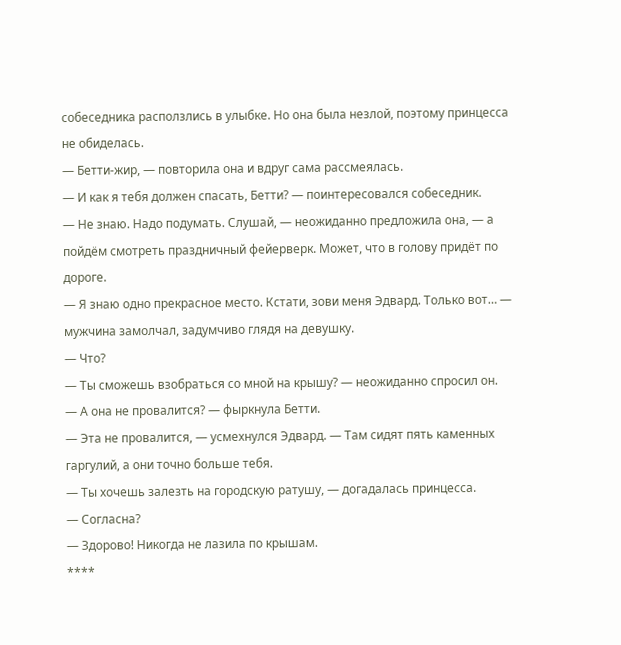собеседника расползлись в улыбке. Но она была незлой, поэтому принцесса не обиделась.
— Бетти-жир, — повторила она и вдруг сама рассмеялась.
— И как я тебя должен спасать, Бетти? — поинтересовался собеседник.
— Не знаю. Надо подумать. Слушай, — неожиданно предложила она, — а пойдём смотреть праздничный фейерверк. Может, что в голову придёт по дороге.
— Я знаю одно прекрасное место. Кстати, зови меня Эдвард. Только вот… — мужчина замолчал, задумчиво глядя на девушку.
— Что?
— Ты сможешь взобраться со мной на крышу? — неожиданно спросил он.
— А она не провалится? — фыркнула Бетти.
— Эта не провалится, — усмехнулся Эдвард. — Там сидят пять каменных гаргулий, а они точно больше тебя.
— Ты хочешь залезть на городскую ратушу, — догадалась принцесса.
— Согласна?
— Здорово! Никогда не лазила по крышам.
****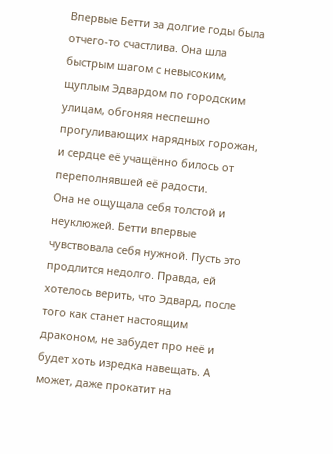Впервые Бетти за долгие годы была отчего-то счастлива. Она шла быстрым шагом с невысоким, щуплым Эдвардом по городским улицам, обгоняя неспешно прогуливающих нарядных горожан, и сердце её учащённо билось от переполнявшей её радости.
Она не ощущала себя толстой и неуклюжей. Бетти впервые чувствовала себя нужной. Пусть это продлится недолго. Правда, ей хотелось верить, что Эдвард, после того как станет настоящим драконом, не забудет про неё и будет хоть изредка навещать. А может, даже прокатит на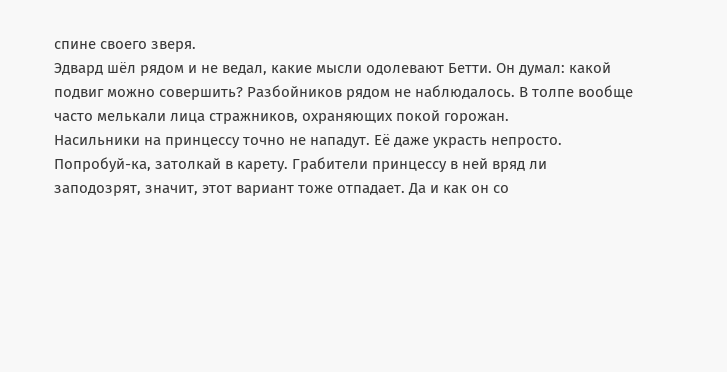спине своего зверя.
Эдвард шёл рядом и не ведал, какие мысли одолевают Бетти. Он думал: какой подвиг можно совершить? Разбойников рядом не наблюдалось. В толпе вообще часто мелькали лица стражников, охраняющих покой горожан.
Насильники на принцессу точно не нападут. Её даже украсть непросто. Попробуй-ка, затолкай в карету. Грабители принцессу в ней вряд ли заподозрят, значит, этот вариант тоже отпадает. Да и как он со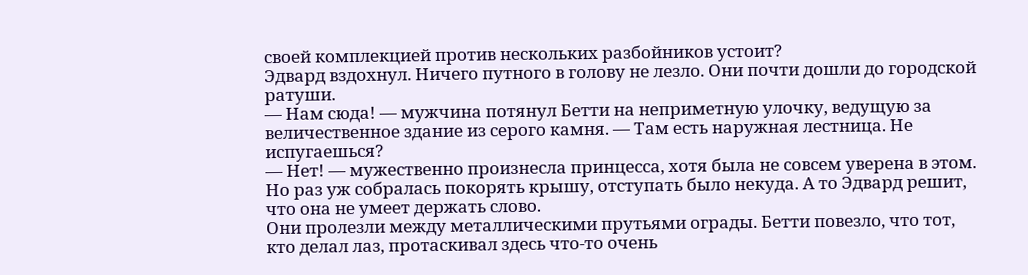своей комплекцией против нескольких разбойников устоит?
Эдвард вздохнул. Ничего путного в голову не лезло. Они почти дошли до городской ратуши.
— Нам сюда! — мужчина потянул Бетти на неприметную улочку, ведущую за величественное здание из серого камня. — Там есть наружная лестница. Не испугаешься?
— Нет! — мужественно произнесла принцесса, хотя была не совсем уверена в этом. Но раз уж собралась покорять крышу, отступать было некуда. А то Эдвард решит, что она не умеет держать слово.
Они пролезли между металлическими прутьями ограды. Бетти повезло, что тот, кто делал лаз, протаскивал здесь что-то очень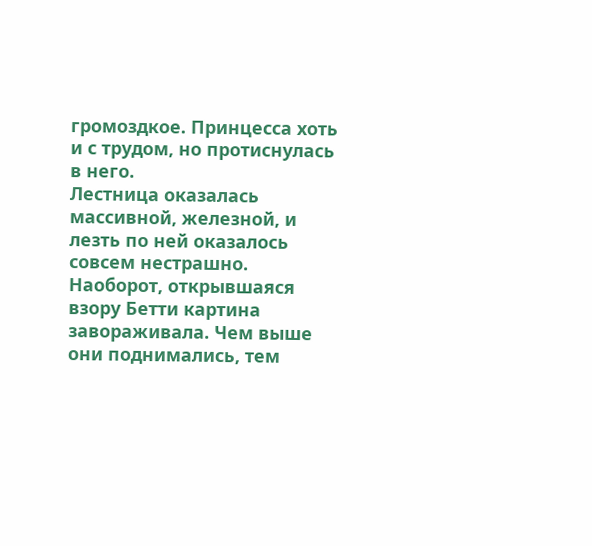громоздкое. Принцесса хоть и с трудом, но протиснулась в него.
Лестница оказалась массивной, железной, и лезть по ней оказалось совсем нестрашно. Наоборот, открывшаяся взору Бетти картина завораживала. Чем выше они поднимались, тем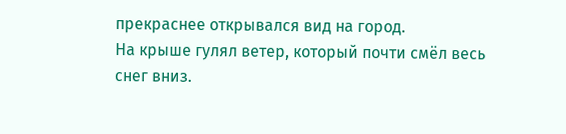прекраснее открывался вид на город.
На крыше гулял ветер, который почти смёл весь снег вниз.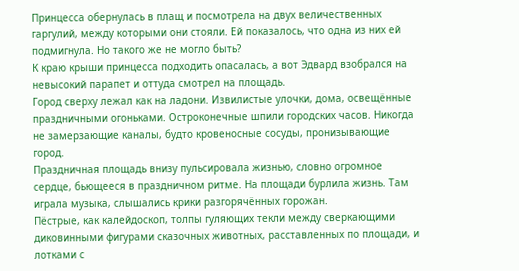Принцесса обернулась в плащ и посмотрела на двух величественных гаргулий, между которыми они стояли. Ей показалось, что одна из них ей подмигнула. Но такого же не могло быть?
К краю крыши принцесса подходить опасалась, а вот Эдвард взобрался на невысокий парапет и оттуда смотрел на площадь.
Город сверху лежал как на ладони. Извилистые улочки, дома, освещённые праздничными огоньками. Остроконечные шпили городских часов. Никогда не замерзающие каналы, будто кровеносные сосуды, пронизывающие город.
Праздничная площадь внизу пульсировала жизнью, словно огромное сердце, бьющееся в праздничном ритме. На площади бурлила жизнь. Там играла музыка, слышались крики разгорячённых горожан.
Пёстрые, как калейдоскоп, толпы гуляющих текли между сверкающими диковинными фигурами сказочных животных, расставленных по площади, и лотками с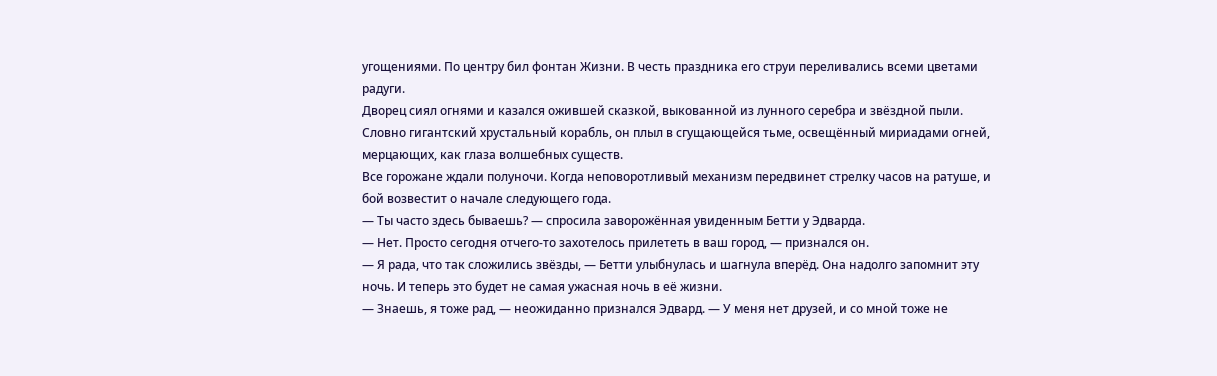угощениями. По центру бил фонтан Жизни. В честь праздника его струи переливались всеми цветами радуги.
Дворец сиял огнями и казался ожившей сказкой, выкованной из лунного серебра и звёздной пыли. Словно гигантский хрустальный корабль, он плыл в сгущающейся тьме, освещённый мириадами огней, мерцающих, как глаза волшебных существ.
Все горожане ждали полуночи. Когда неповоротливый механизм передвинет стрелку часов на ратуше, и бой возвестит о начале следующего года.
— Ты часто здесь бываешь? — спросила заворожённая увиденным Бетти у Эдварда.
— Нет. Просто сегодня отчего-то захотелось прилететь в ваш город, — признался он.
— Я рада, что так сложились звёзды, — Бетти улыбнулась и шагнула вперёд. Она надолго запомнит эту ночь. И теперь это будет не самая ужасная ночь в её жизни.
— Знаешь, я тоже рад, — неожиданно признался Эдвард. — У меня нет друзей, и со мной тоже не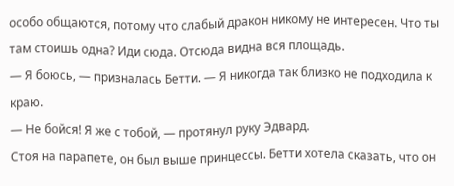особо общаются, потому что слабый дракон никому не интересен. Что ты там стоишь одна? Иди сюда. Отсюда видна вся площадь.
— Я боюсь, — призналась Бетти. — Я никогда так близко не подходила к краю.
— Не бойся! Я же с тобой, — протянул руку Эдвард.
Стоя на парапете, он был выше принцессы. Бетти хотела сказать, что он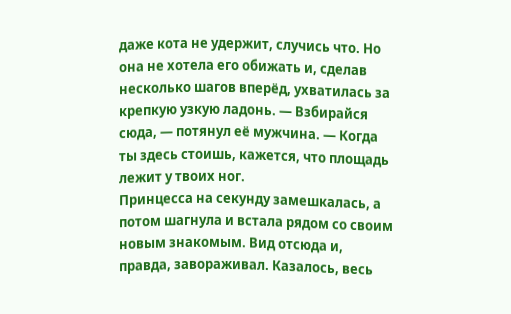даже кота не удержит, случись что. Но она не хотела его обижать и, сделав несколько шагов вперёд, ухватилась за крепкую узкую ладонь. — Взбирайся сюда, — потянул её мужчина. — Когда ты здесь стоишь, кажется, что площадь лежит у твоих ног.
Принцесса на секунду замешкалась, а потом шагнула и встала рядом со своим новым знакомым. Вид отсюда и, правда, завораживал. Казалось, весь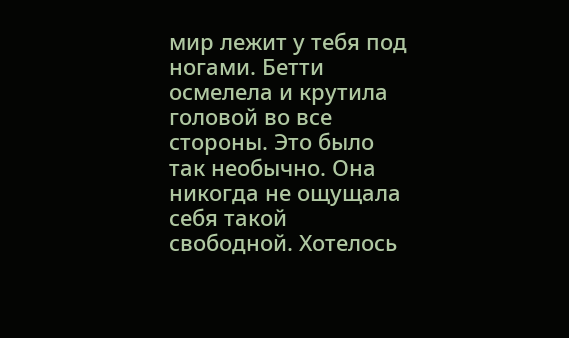мир лежит у тебя под ногами. Бетти осмелела и крутила головой во все стороны. Это было так необычно. Она никогда не ощущала себя такой свободной. Хотелось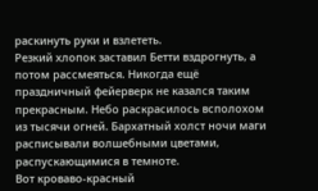раскинуть руки и взлететь.
Резкий хлопок заставил Бетти вздрогнуть, а потом рассмеяться. Никогда ещё праздничный фейерверк не казался таким прекрасным. Небо раскрасилось всполохом из тысячи огней. Бархатный холст ночи маги расписывали волшебными цветами, распускающимися в темноте.
Вот кроваво-красный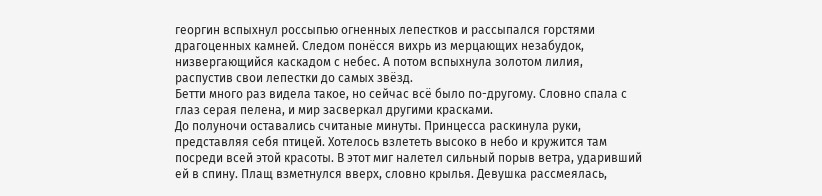георгин вспыхнул россыпью огненных лепестков и рассыпался горстями драгоценных камней. Следом понёсся вихрь из мерцающих незабудок, низвергающийся каскадом с небес. А потом вспыхнула золотом лилия, распустив свои лепестки до самых звёзд.
Бетти много раз видела такое, но сейчас всё было по-другому. Словно спала с глаз серая пелена, и мир засверкал другими красками.
До полуночи оставались считаные минуты. Принцесса раскинула руки, представляя себя птицей. Хотелось взлететь высоко в небо и кружится там посреди всей этой красоты. В этот миг налетел сильный порыв ветра, ударивший ей в спину. Плащ взметнулся вверх, словно крылья. Девушка рассмеялась,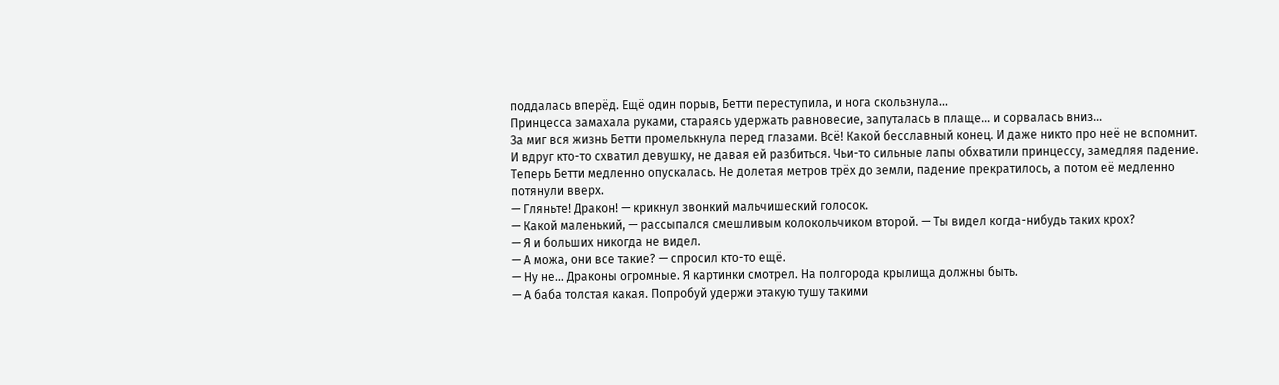поддалась вперёд. Ещё один порыв, Бетти переступила, и нога скользнула...
Принцесса замахала руками, стараясь удержать равновесие, запуталась в плаще… и сорвалась вниз…
За миг вся жизнь Бетти промелькнула перед глазами. Всё! Какой бесславный конец. И даже никто про неё не вспомнит.
И вдруг кто-то схватил девушку, не давая ей разбиться. Чьи-то сильные лапы обхватили принцессу, замедляя падение. Теперь Бетти медленно опускалась. Не долетая метров трёх до земли, падение прекратилось, а потом её медленно потянули вверх.
— Гляньте! Дракон! — крикнул звонкий мальчишеский голосок.
— Какой маленький, — рассыпался смешливым колокольчиком второй. — Ты видел когда-нибудь таких крох?
— Я и больших никогда не видел.
— А можа, они все такие? — спросил кто-то ещё.
— Ну не… Драконы огромные. Я картинки смотрел. На полгорода крылища должны быть.
— А баба толстая какая. Попробуй удержи этакую тушу такими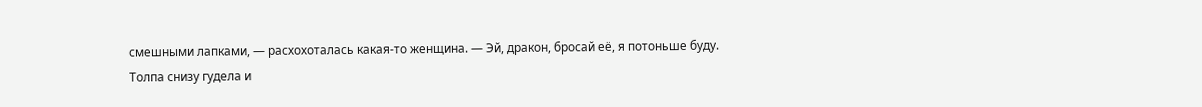смешными лапками, — расхохоталась какая-то женщина. — Эй, дракон, бросай её, я потоньше буду.
Толпа снизу гудела и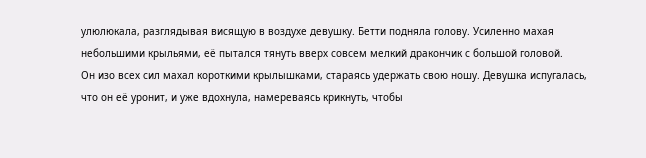улюлюкала, разглядывая висящую в воздухе девушку. Бетти подняла голову. Усиленно махая небольшими крыльями, её пытался тянуть вверх совсем мелкий дракончик с большой головой.
Он изо всех сил махал короткими крылышками, стараясь удержать свою ношу. Девушка испугалась, что он её уронит, и уже вдохнула, намереваясь крикнуть, чтобы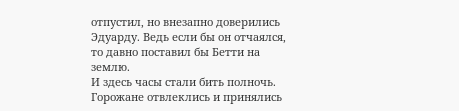отпустил, но внезапно доверились Эдуарду. Ведь если бы он отчаялся, то давно поставил бы Бетти на землю.
И здесь часы стали бить полночь. Горожане отвлеклись и принялись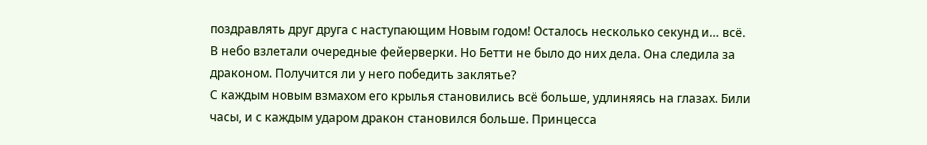поздравлять друг друга с наступающим Новым годом! Осталось несколько секунд и… всё.
В небо взлетали очередные фейерверки. Но Бетти не было до них дела. Она следила за драконом. Получится ли у него победить заклятье?
С каждым новым взмахом его крылья становились всё больше, удлиняясь на глазах. Били часы, и с каждым ударом дракон становился больше. Принцесса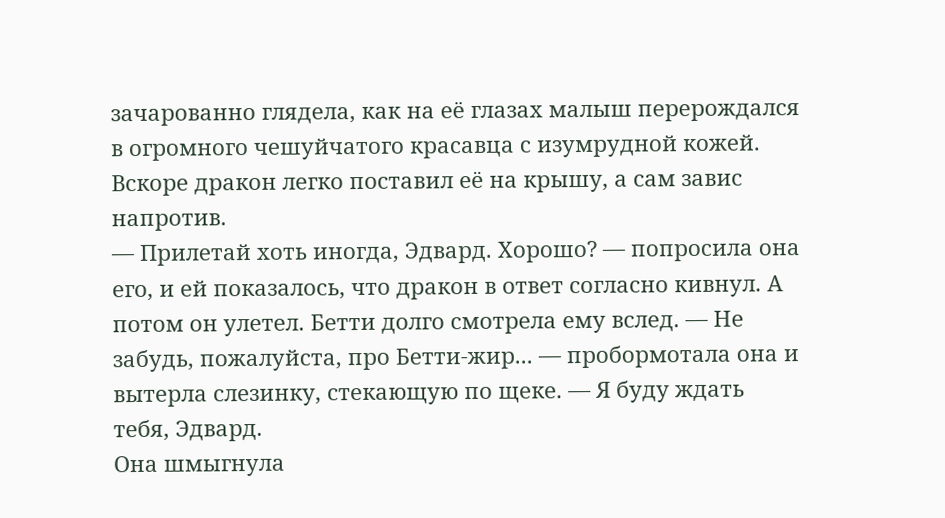зачарованно глядела, как на её глазах малыш перерождался в огромного чешуйчатого красавца с изумрудной кожей. Вскоре дракон легко поставил её на крышу, а сам завис напротив.
— Прилетай хоть иногда, Эдвард. Хорошо? — попросила она его, и ей показалось, что дракон в ответ согласно кивнул. А потом он улетел. Бетти долго смотрела ему вслед. — Не забудь, пожалуйста, про Бетти-жир... — пробормотала она и вытерла слезинку, стекающую по щеке. — Я буду ждать тебя, Эдвард.
Она шмыгнула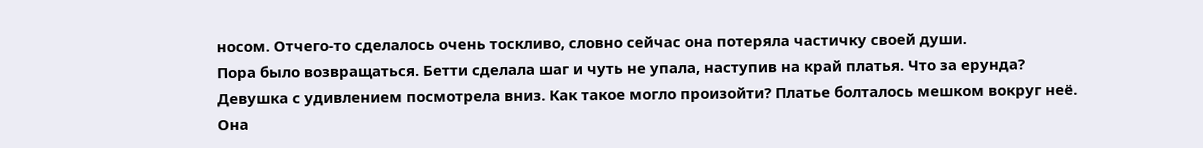носом. Отчего-то сделалось очень тоскливо, словно сейчас она потеряла частичку своей души.
Пора было возвращаться. Бетти сделала шаг и чуть не упала, наступив на край платья. Что за ерунда? Девушка с удивлением посмотрела вниз. Как такое могло произойти? Платье болталось мешком вокруг неё. Она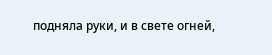подняла руки, и в свете огней,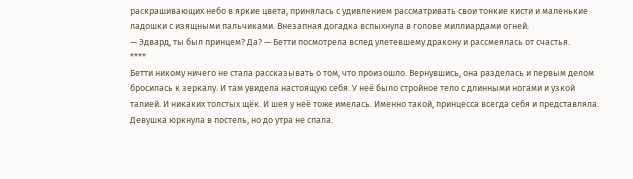раскрашивающих небо в яркие цвета, принялась с удивлением рассматривать свои тонкие кисти и маленькие ладошки с изящными пальчиками. Внезапная догадка вспыхнула в голове миллиардами огней.
— Эдвард, ты был принцем? Да? — Бетти посмотрела вслед улетевшему дракону и рассмеялась от счастья.
****
Бетти никому ничего не стала рассказывать о том, что произошло. Вернувшись, она разделась и первым делом бросилась к зеркалу. И там увидела настоящую себя. У неё было стройное тело с длинными ногами и узкой талией. И никаких толстых щёк. И шея у неё тоже имелась. Именно такой, принцесса всегда себя и представляла.
Девушка юркнула в постель, но до утра не спала.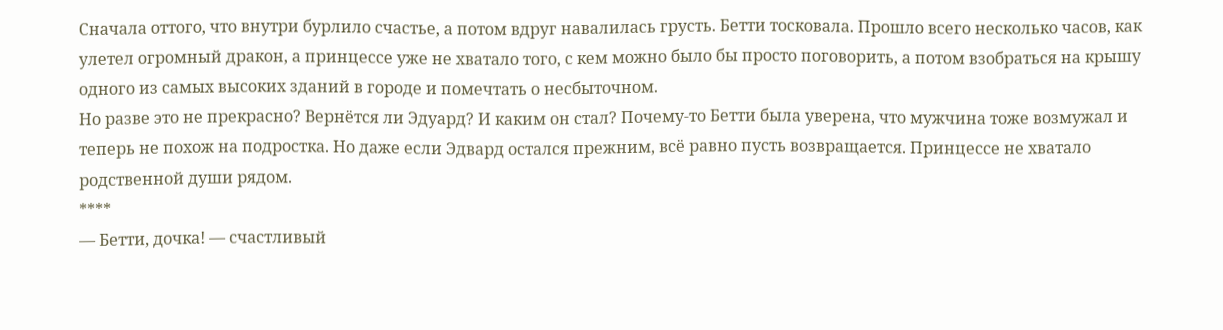Сначала оттого, что внутри бурлило счастье, а потом вдруг навалилась грусть. Бетти тосковала. Прошло всего несколько часов, как улетел огромный дракон, а принцессе уже не хватало того, с кем можно было бы просто поговорить, а потом взобраться на крышу одного из самых высоких зданий в городе и помечтать о несбыточном.
Но разве это не прекрасно? Вернётся ли Эдуард? И каким он стал? Почему-то Бетти была уверена, что мужчина тоже возмужал и теперь не похож на подростка. Но даже если Эдвард остался прежним, всё равно пусть возвращается. Принцессе не хватало родственной души рядом.
****
— Бетти, дочка! — счастливый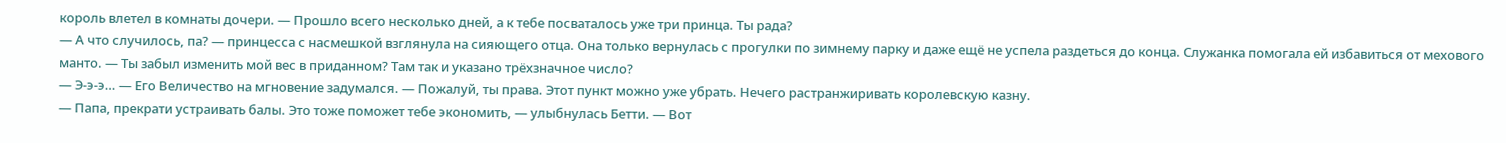король влетел в комнаты дочери. — Прошло всего несколько дней, а к тебе посваталось уже три принца. Ты рада?
— А что случилось, па? — принцесса с насмешкой взглянула на сияющего отца. Она только вернулась с прогулки по зимнему парку и даже ещё не успела раздеться до конца. Служанка помогала ей избавиться от мехового манто. — Ты забыл изменить мой вес в приданном? Там так и указано трёхзначное число?
— Э-э-э… — Его Величество на мгновение задумался. — Пожалуй, ты права. Этот пункт можно уже убрать. Нечего растранжиривать королевскую казну.
— Папа, прекрати устраивать балы. Это тоже поможет тебе экономить, — улыбнулась Бетти. — Вот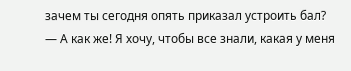зачем ты сегодня опять приказал устроить бал?
— А как же! Я хочу, чтобы все знали, какая у меня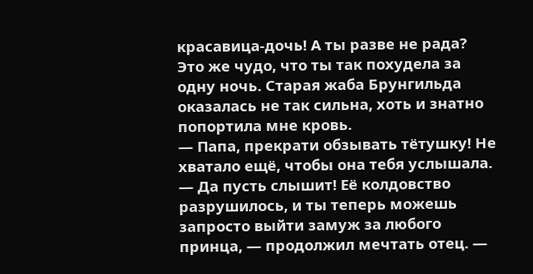красавица-дочь! А ты разве не рада? Это же чудо, что ты так похудела за одну ночь. Старая жаба Брунгильда оказалась не так сильна, хоть и знатно попортила мне кровь.
— Папа, прекрати обзывать тётушку! Не хватало ещё, чтобы она тебя услышала.
— Да пусть слышит! Её колдовство разрушилось, и ты теперь можешь запросто выйти замуж за любого принца, — продолжил мечтать отец. —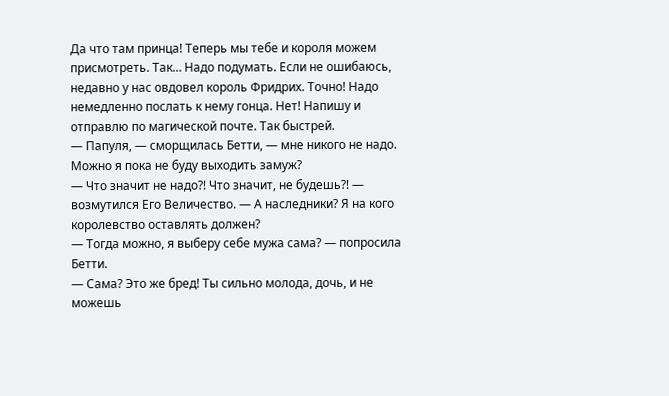Да что там принца! Теперь мы тебе и короля можем присмотреть. Так… Надо подумать. Если не ошибаюсь, недавно у нас овдовел король Фридрих. Точно! Надо немедленно послать к нему гонца. Нет! Напишу и отправлю по магической почте. Так быстрей.
— Папуля, — сморщилась Бетти, — мне никого не надо. Можно я пока не буду выходить замуж?
— Что значит не надо?! Что значит, не будешь?! — возмутился Его Величество. — А наследники? Я на кого королевство оставлять должен?
— Тогда можно, я выберу себе мужа сама? — попросила Бетти.
— Сама? Это же бред! Ты сильно молода, дочь, и не можешь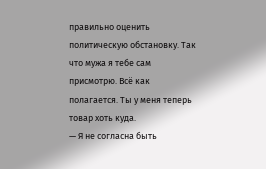правильно оценить политическую обстановку. Так что мужа я тебе сам присмотрю. Всё как полагается. Ты у меня теперь товар хоть куда.
— Я не согласна быть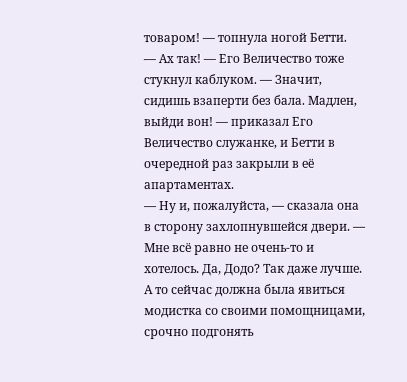товаром! — топнула ногой Бетти.
— Ах так! — Его Величество тоже стукнул каблуком. — Значит, сидишь взаперти без бала. Мадлен, выйди вон! — приказал Его Величество служанке, и Бетти в очередной раз закрыли в её апартаментах.
— Ну и, пожалуйста, — сказала она в сторону захлопнувшейся двери. — Мне всё равно не очень-то и хотелось. Да, Додо? Так даже лучше. А то сейчас должна была явиться модистка со своими помощницами, срочно подгонять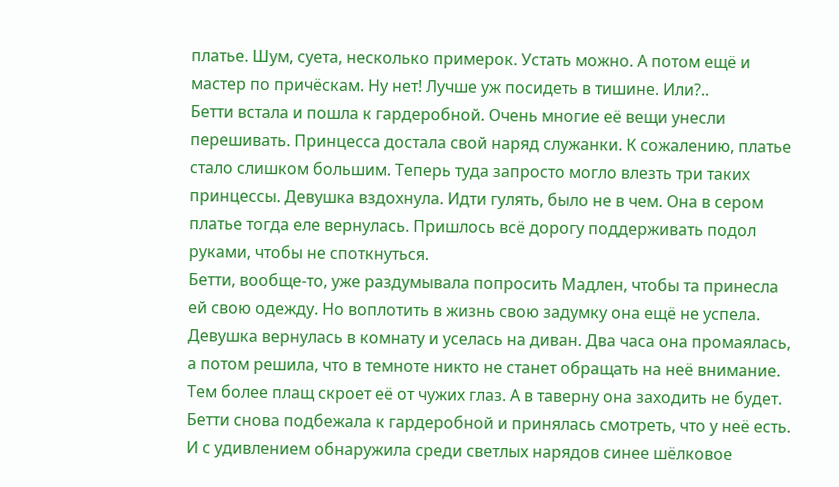платье. Шум, суета, несколько примерок. Устать можно. А потом ещё и мастер по причёскам. Ну нет! Лучше уж посидеть в тишине. Или?..
Бетти встала и пошла к гардеробной. Очень многие её вещи унесли перешивать. Принцесса достала свой наряд служанки. К сожалению, платье стало слишком большим. Теперь туда запросто могло влезть три таких принцессы. Девушка вздохнула. Идти гулять, было не в чем. Она в сером платье тогда еле вернулась. Пришлось всё дорогу поддерживать подол руками, чтобы не споткнуться.
Бетти, вообще-то, уже раздумывала попросить Мадлен, чтобы та принесла ей свою одежду. Но воплотить в жизнь свою задумку она ещё не успела.
Девушка вернулась в комнату и уселась на диван. Два часа она промаялась, а потом решила, что в темноте никто не станет обращать на неё внимание. Тем более плащ скроет её от чужих глаз. А в таверну она заходить не будет.
Бетти снова подбежала к гардеробной и принялась смотреть, что у неё есть. И с удивлением обнаружила среди светлых нарядов синее шёлковое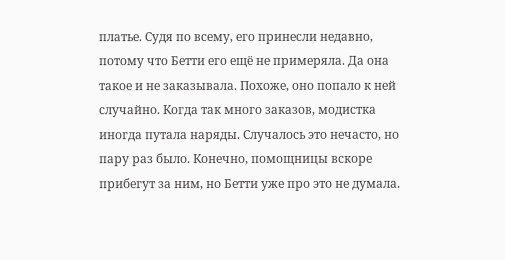платье. Судя по всему, его принесли недавно, потому что Бетти его ещё не примеряла. Да она такое и не заказывала. Похоже, оно попало к ней случайно. Когда так много заказов, модистка иногда путала наряды. Случалось это нечасто, но пару раз было. Конечно, помощницы вскоре прибегут за ним, но Бетти уже про это не думала.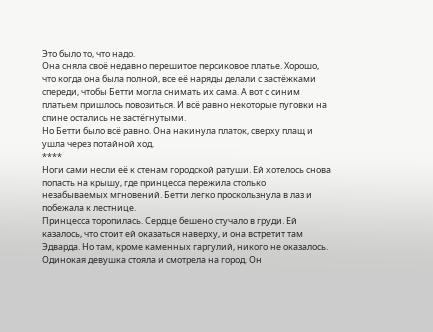Это было то, что надо.
Она сняла своё недавно перешитое персиковое платье. Хорошо, что когда она была полной, все её наряды делали с застёжками спереди, чтобы Бетти могла снимать их сама. А вот с синим платьем пришлось повозиться. И всё равно некоторые пуговки на спине остались не застёгнутыми.
Но Бетти было всё равно. Она накинула платок, сверху плащ и ушла через потайной ход.
****
Ноги сами несли её к стенам городской ратуши. Ей хотелось снова попасть на крышу, где принцесса пережила столько незабываемых мгновений. Бетти легко проскользнула в лаз и побежала к лестнице.
Принцесса торопилась. Сердце бешено стучало в груди. Ей казалось, что стоит ей оказаться наверху, и она встретит там Эдварда. Но там, кроме каменных гаргулий, никого не оказалось.
Одинокая девушка стояла и смотрела на город. Он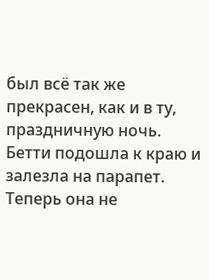был всё так же прекрасен, как и в ту, праздничную ночь. Бетти подошла к краю и залезла на парапет. Теперь она не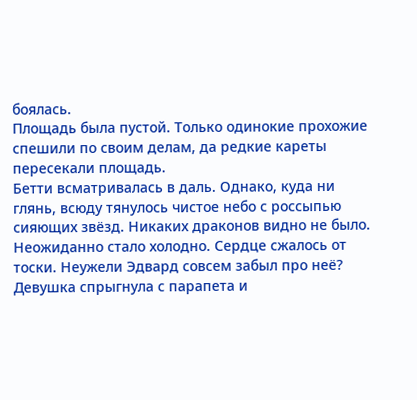боялась.
Площадь была пустой. Только одинокие прохожие спешили по своим делам, да редкие кареты пересекали площадь.
Бетти всматривалась в даль. Однако, куда ни глянь, всюду тянулось чистое небо с россыпью сияющих звёзд. Никаких драконов видно не было. Неожиданно стало холодно. Сердце сжалось от тоски. Неужели Эдвард совсем забыл про неё? Девушка спрыгнула с парапета и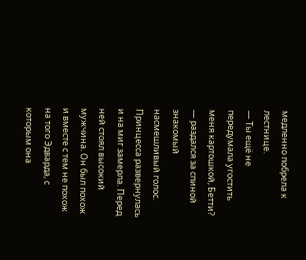медленно побрела к лестнице.
— Ты ещё не передумала угостить меня картошкой, Бетти? — раздался за спиной знакомый насмешливый голос.
Принцесса развернулась и на миг замерла. Перед ней стоял высокий мужчина. Он был похож и вместе с тем не похож на того Эдварда, с которым она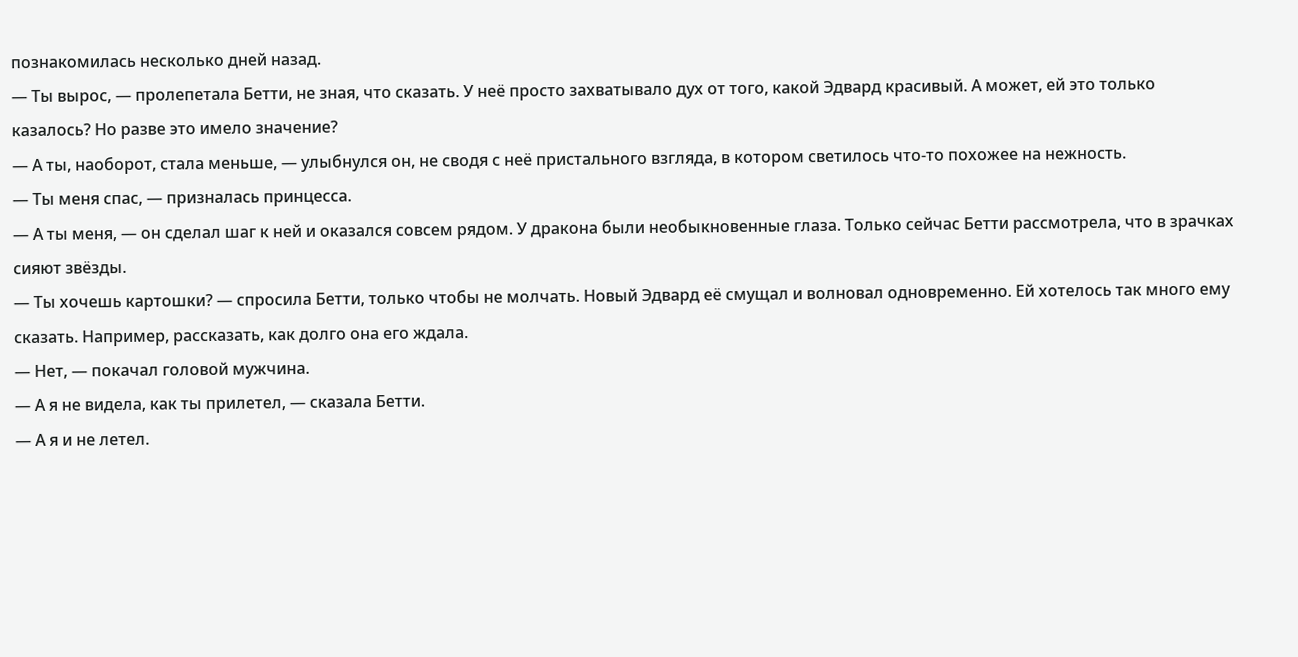познакомилась несколько дней назад.
— Ты вырос, — пролепетала Бетти, не зная, что сказать. У неё просто захватывало дух от того, какой Эдвард красивый. А может, ей это только казалось? Но разве это имело значение?
— А ты, наоборот, стала меньше, — улыбнулся он, не сводя с неё пристального взгляда, в котором светилось что-то похожее на нежность.
— Ты меня спас, — призналась принцесса.
— А ты меня, — он сделал шаг к ней и оказался совсем рядом. У дракона были необыкновенные глаза. Только сейчас Бетти рассмотрела, что в зрачках сияют звёзды.
— Ты хочешь картошки? — спросила Бетти, только чтобы не молчать. Новый Эдвард её смущал и волновал одновременно. Ей хотелось так много ему сказать. Например, рассказать, как долго она его ждала.
— Нет, — покачал головой мужчина.
— А я не видела, как ты прилетел, — сказала Бетти.
— А я и не летел.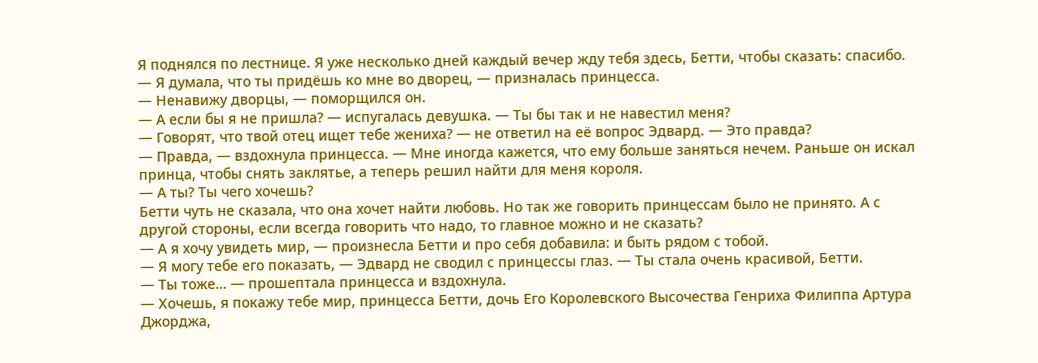Я поднялся по лестнице. Я уже несколько дней каждый вечер жду тебя здесь, Бетти, чтобы сказать: спасибо.
— Я думала, что ты придёшь ко мне во дворец, — призналась принцесса.
— Ненавижу дворцы, — поморщился он.
— А если бы я не пришла? — испугалась девушка. — Ты бы так и не навестил меня?
— Говорят, что твой отец ищет тебе жениха? — не ответил на её вопрос Эдвард. — Это правда?
— Правда, — вздохнула принцесса. — Мне иногда кажется, что ему больше заняться нечем. Раньше он искал принца, чтобы снять заклятье, а теперь решил найти для меня короля.
— А ты? Ты чего хочешь?
Бетти чуть не сказала, что она хочет найти любовь. Но так же говорить принцессам было не принято. А с другой стороны, если всегда говорить что надо, то главное можно и не сказать?
— А я хочу увидеть мир, — произнесла Бетти и про себя добавила: и быть рядом с тобой.
— Я могу тебе его показать, — Эдвард не сводил с принцессы глаз. — Ты стала очень красивой, Бетти.
— Ты тоже… — прошептала принцесса и вздохнула.
— Хочешь, я покажу тебе мир, принцесса Бетти, дочь Его Королевского Высочества Генриха Филиппа Артура Джорджа,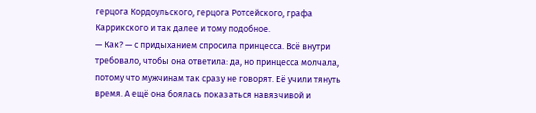герцога Кордоульского, герцога Ротсейского, графа Каррикского и так далее и тому подобное.
— Как? — с придыханием спросила принцесса. Всё внутри требовало, чтобы она ответила: да, но принцесса молчала, потому что мужчинам так сразу не говорят. Её учили тянуть время. А ещё она боялась показаться навязчивой и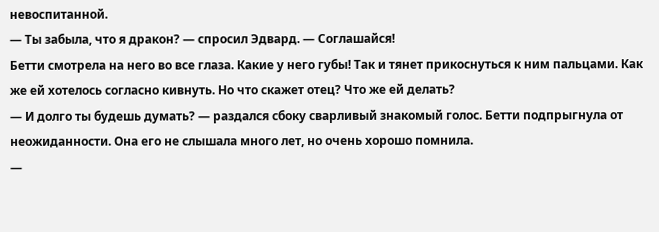невоспитанной.
— Ты забыла, что я дракон? — спросил Эдвард. — Соглашайся!
Бетти смотрела на него во все глаза. Какие у него губы! Так и тянет прикоснуться к ним пальцами. Как же ей хотелось согласно кивнуть. Но что скажет отец? Что же ей делать?
— И долго ты будешь думать? — раздался сбоку сварливый знакомый голос. Бетти подпрыгнула от неожиданности. Она его не слышала много лет, но очень хорошо помнила.
—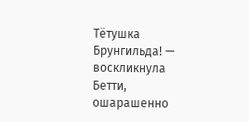Тётушка Брунгильда! — воскликнула Бетти, ошарашенно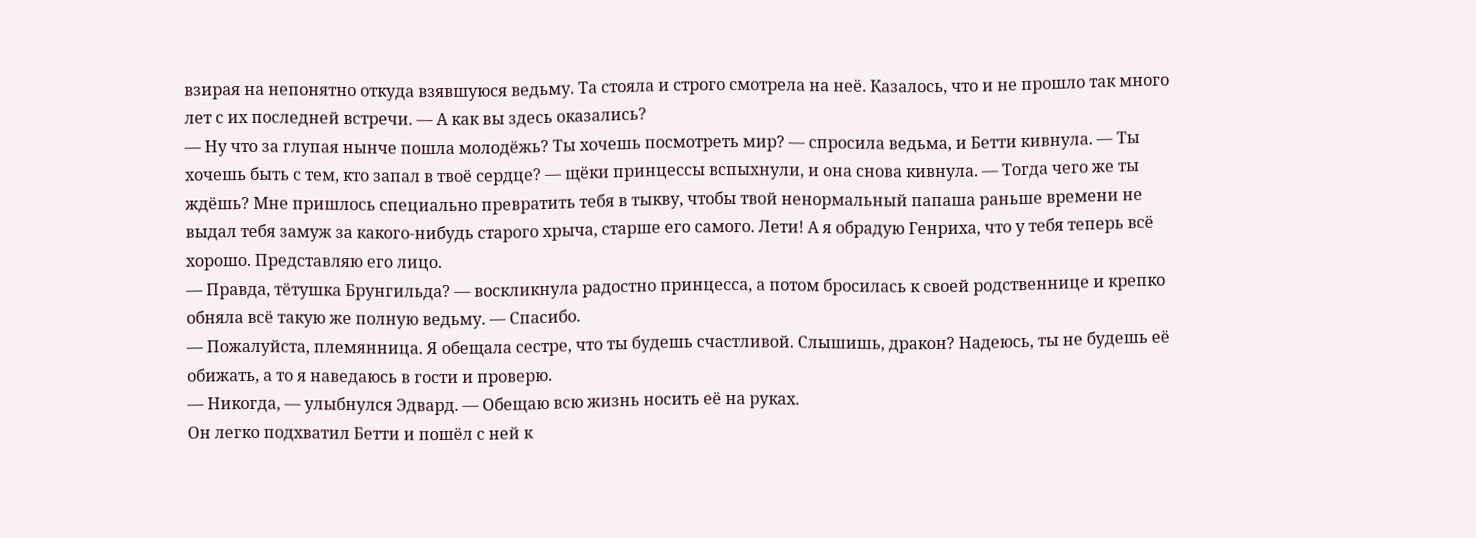взирая на непонятно откуда взявшуюся ведьму. Та стояла и строго смотрела на неё. Казалось, что и не прошло так много лет с их последней встречи. — А как вы здесь оказались?
— Ну что за глупая нынче пошла молодёжь? Ты хочешь посмотреть мир? — спросила ведьма, и Бетти кивнула. — Ты хочешь быть с тем, кто запал в твоё сердце? — щёки принцессы вспыхнули, и она снова кивнула. — Тогда чего же ты ждёшь? Мне пришлось специально превратить тебя в тыкву, чтобы твой ненормальный папаша раньше времени не выдал тебя замуж за какого-нибудь старого хрыча, старше его самого. Лети! А я обрадую Генриха, что у тебя теперь всё хорошо. Представляю его лицо.
— Правда, тётушка Брунгильда? — воскликнула радостно принцесса, а потом бросилась к своей родственнице и крепко обняла всё такую же полную ведьму. — Спасибо.
— Пожалуйста, племянница. Я обещала сестре, что ты будешь счастливой. Слышишь, дракон? Надеюсь, ты не будешь её обижать, а то я наведаюсь в гости и проверю.
— Никогда, — улыбнулся Эдвард. — Обещаю всю жизнь носить её на руках.
Он легко подхватил Бетти и пошёл с ней к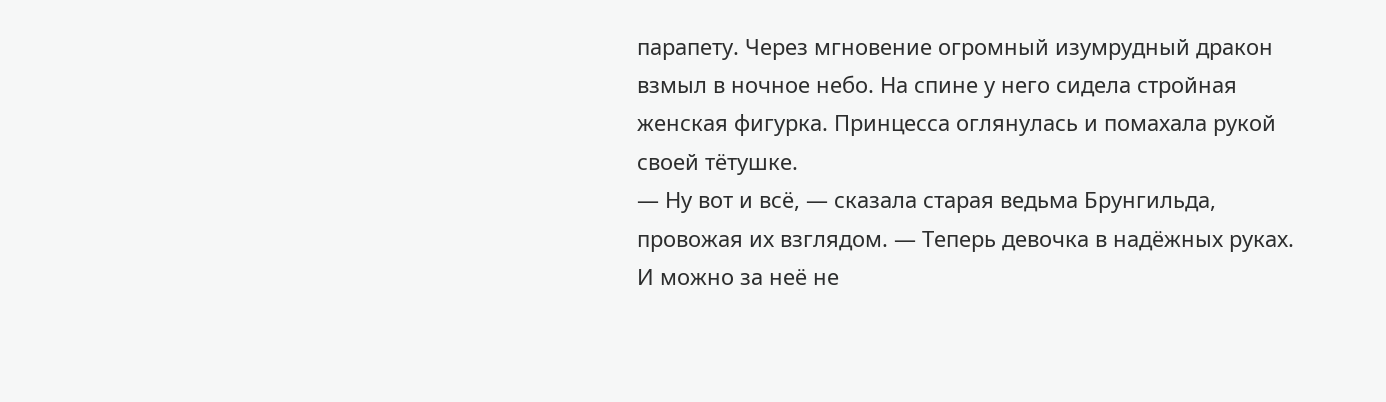парапету. Через мгновение огромный изумрудный дракон взмыл в ночное небо. На спине у него сидела стройная женская фигурка. Принцесса оглянулась и помахала рукой своей тётушке.
— Ну вот и всё, — сказала старая ведьма Брунгильда, провожая их взглядом. — Теперь девочка в надёжных руках. И можно за неё не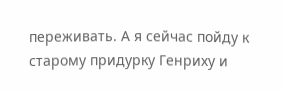переживать. А я сейчас пойду к старому придурку Генриху и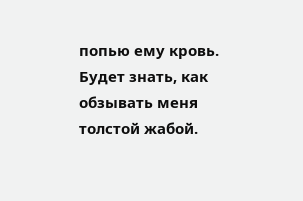попью ему кровь. Будет знать, как обзывать меня толстой жабой.